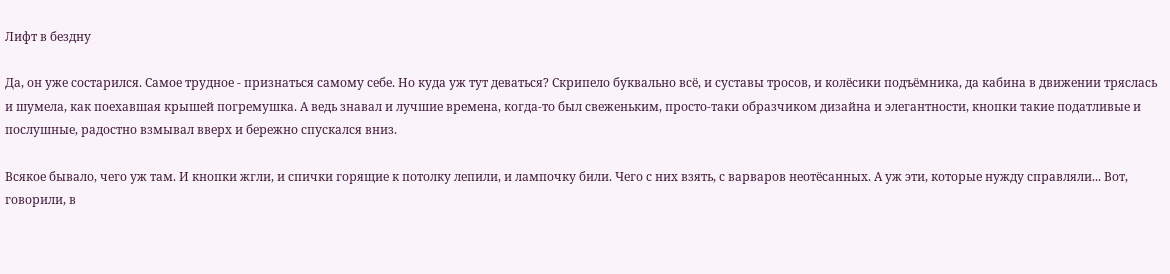Лифт в бездну

Да, он уже состарился. Самое трудное - признаться самому себе. Но куда уж тут деваться? Скрипело буквально всё, и суставы тросов, и колёсики подъёмника, да кабина в движении тряслась и шумела, как поехавшая крышей погремушка. А ведь знавал и лучшие времена, когда-то был свеженьким, просто-таки образчиком дизайна и элегантности, кнопки такие податливые и послушные, радостно взмывал вверх и бережно спускался вниз.

Всякое бывало, чего уж там. И кнопки жгли, и спички горящие к потолку лепили, и лампочку били. Чего с них взять, с варваров неотёсанных. А уж эти, которые нужду справляли... Вот, говорили, в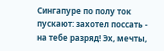Сингапуре по полу ток пускают: захотел поссать - на тебе разряд! Эх, мечты,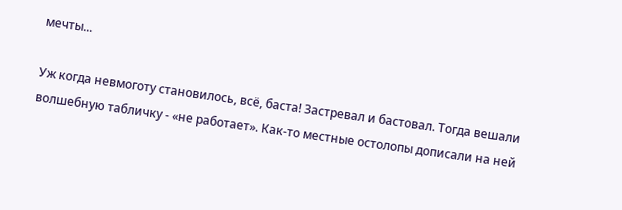мечты...

Уж когда невмоготу становилось, всё, баста! Застревал и бастовал. Тогда вешали волшебную табличку - «не работает». Как-то местные остолопы дописали на ней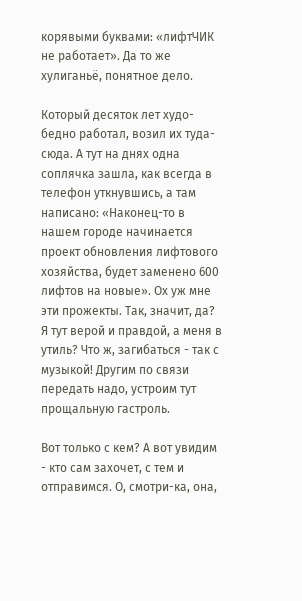корявыми буквами: «лифтЧИК не работает». Да то же хулиганьё, понятное дело.

Который десяток лет худо-бедно работал, возил их туда-сюда. А тут на днях одна соплячка зашла, как всегда в телефон уткнувшись, а там написано: «Наконец-то в нашем городе начинается проект обновления лифтового хозяйства, будет заменено 600 лифтов на новые». Ох уж мне эти прожекты. Так, значит, да? Я тут верой и правдой, а меня в утиль? Что ж, загибаться - так с музыкой! Другим по связи передать надо, устроим тут прощальную гастроль.

Вот только с кем? А вот увидим - кто сам захочет, с тем и отправимся. О, смотри-ка, она,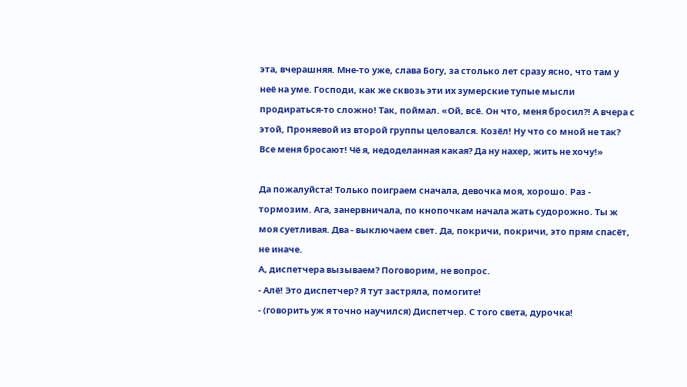эта, вчерашняя. Мне-то уже, слава Богу, за столько лет сразу ясно, что там у неё на уме. Господи, как же сквозь эти их зумерские тупые мысли продираться-то сложно! Так, поймал. «Ой, всё. Он что, меня бросил?! А вчера с этой, Проняевой из второй группы целовался. Козёл! Ну что со мной не так? Все меня бросают! Чё я, недоделанная какая? Да ну нахер, жить не хочу!»

Да пожалуйста! Только поиграем сначала, девочка моя, хорошо. Раз - тормозим. Ага, занервничала, по кнопочкам начала жать судорожно. Ты ж моя суетливая. Два - выключаем свет. Да, покричи, покричи, это прям спасёт, не иначе.
А, диспетчера вызываем? Поговорим, не вопрос.
- Алё! Это диспетчер? Я тут застряла, помогите!
- (говорить уж я точно научился) Диспетчер. С того света, дурочка!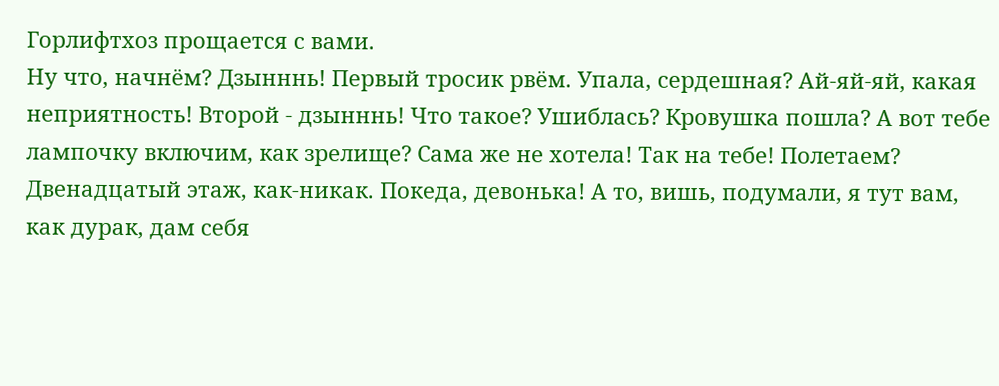Горлифтхоз прощается с вами.
Ну что, начнём? Дзынннь! Первый тросик рвём. Упала, сердешная? Ай-яй-яй, какая неприятность! Второй - дзынннь! Что такое? Ушиблась? Кровушка пошла? А вот тебе лампочку включим, как зрелище? Сама же не хотела! Так на тебе! Полетаем? Двенадцатый этаж, как-никак. Покеда, девонька! А то, вишь, подумали, я тут вам, как дурак, дам себя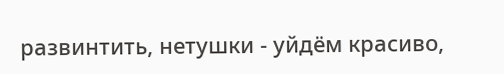развинтить, нетушки - уйдём красиво,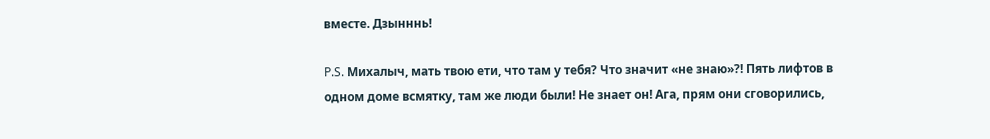вместе. Дзынннь!

P.S. Михалыч, мать твою ети, что там у тебя? Что значит «не знаю»?! Пять лифтов в одном доме всмятку, там же люди были! Не знает он! Ага, прям они сговорились,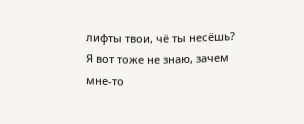лифты твои, чё ты несёшь? Я вот тоже не знаю, зачем мне-то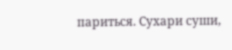париться. Сухари суши,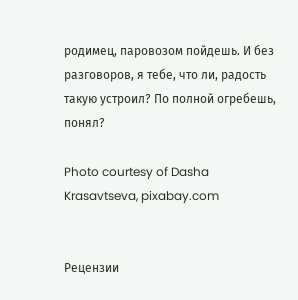родимец, паровозом пойдешь. И без разговоров, я тебе, что ли, радость такую устроил? По полной огребешь, понял?

Photo courtesy of Dasha Krasavtseva, pixabay.com


Рецензии